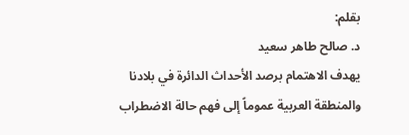بقلم:
د. صالح طاهر سعيد
يهدف الاهتمام برصد الأحداث الدائرة في بلادنا والمنطقة العربية عموماً إلى فهم حالة الاضطراب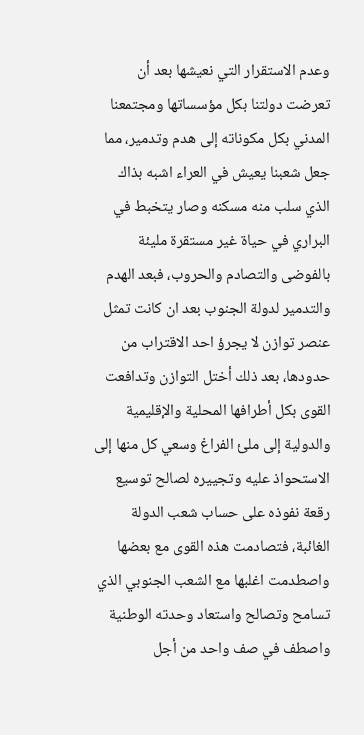وعدم الاستقرار التي نعيشها بعد أن تعرضت دولتنا بكل مؤسساتها ومجتمعنا المدني بكل مكوناته إلى هدم وتدمير، مما جعل شعبنا يعيش في العراء اشبه بذاك الذي سلب منه مسكنه وصار يتخبط في البراري في حياة غير مستقرة مليئة بالفوضى والتصادم والحروب، فبعد الهدم والتدمير لدولة الجنوب بعد ان كانت تمثل عنصر توازن لا يجرؤ احد الاقتراب من حدودها، بعد ذلك أختل التوازن وتدافعت القوى بكل أطرافها المحلية والإقليمية والدولية إلى ملئ الفراغ وسعي كل منها إلى الاستحواذ عليه وتجييره لصالح توسيع رقعة نفوذه على حساب شعب الدولة الغائبة، فتصادمت هذه القوى مع بعضها واصطدمت اغلبها مع الشعب الجنوبي الذي تسامح وتصالح واستعاد وحدته الوطنية واصطف في صف واحد من أجل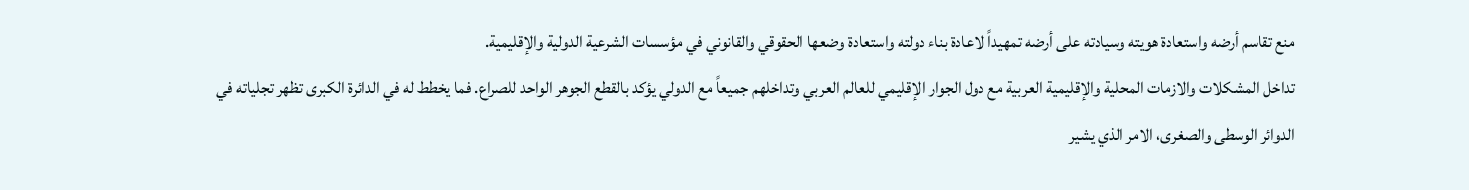منع تقاسم أرضه واستعادة هويته وسيادته على أرضه تمهيداً لاعادة بناء دولته واستعادة وضعها الحقوقي والقانوني في مؤسسات الشرعية الدولية والإقليمية.
تداخل المشكلات والازمات المحلية والإقليمية العربية مع دول الجوار الإقليمي للعالم العربي وتداخلهم جميعاً مع الدولي يؤكد بالقطع الجوهر الواحد للصراع. فما يخطط له في الدائرة الكبرى تظهر تجلياته في الدوائر الوسطى والصغرى، الامر الذي يشير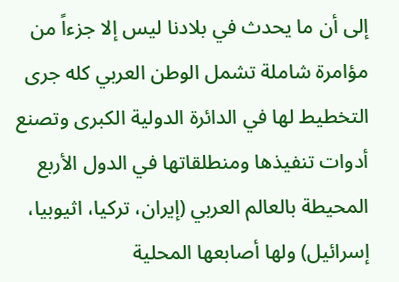إلى أن ما يحدث في بلادنا ليس إلا جزءاً من مؤامرة شاملة تشمل الوطن العربي كله جرى التخطيط لها في الدائرة الدولية الكبرى وتصنع أدوات تنفيذها ومنطلقاتها في الدول الأربع المحيطة بالعالم العربي (إيران، تركيا، اثيوبيا، إسرائيل) ولها أصابعها المحلية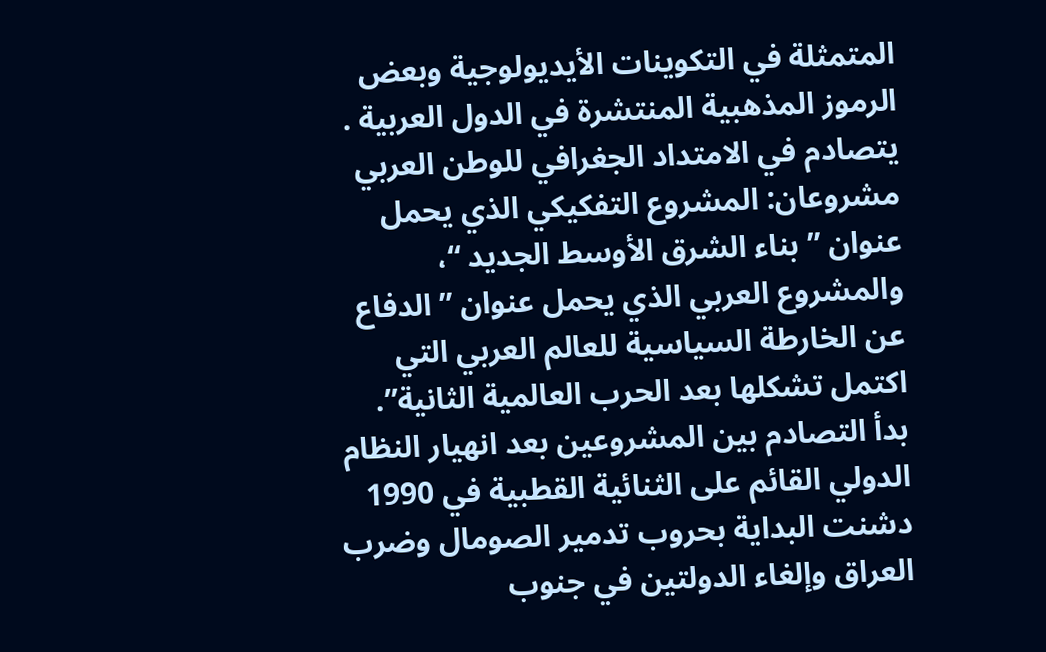المتمثلة في التكوينات الأيديولوجية وبعض الرموز المذهبية المنتشرة في الدول العربية .
يتصادم في الامتداد الجغرافي للوطن العربي مشروعان: المشروع التفكيكي الذي يحمل عنوان ” بناء الشرق الأوسط الجديد “، والمشروع العربي الذي يحمل عنوان ” الدفاع عن الخارطة السياسية للعالم العربي التي اكتمل تشكلها بعد الحرب العالمية الثانية”.
بدأ التصادم بين المشروعين بعد انهيار النظام الدولي القائم على الثنائية القطبية في 1990 دشنت البداية بحروب تدمير الصومال وضرب العراق وإلغاء الدولتين في جنوب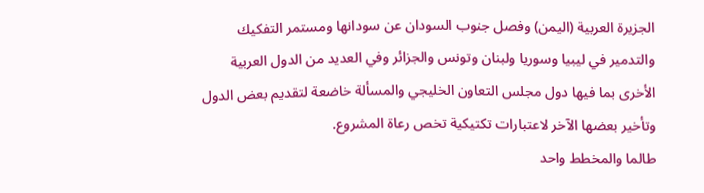الجزيرة العربية (اليمن) وفصل جنوب السودان عن سودانها ومستمر التفكيك والتدمير في ليبيا وسوريا ولبنان وتونس والجزائر وفي العديد من الدول العربية الأخرى بما فيها دول مجلس التعاون الخليجي والمسألة خاضعة لتقديم بعض الدول وتأخير بعضها الآخر لاعتبارات تكتيكية تخص رعاة المشروع.
طالما والمخطط واحد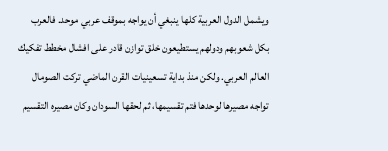ويشمل الدول العربية كلها ينبغي أن يواجه بموقف عربي موحد. فالعرب بكل شعوبهم ودولهم يستطيعون خلق توازن قادر على افشال مخطط تفكيك العالم العربي. ولكن منذ بداية تسعينيات القرن الماضي تركت الصومال تواجه مصيرها لوحدها فتم تقسيمها، ثم لحقها السودان وكان مصيره التقسيم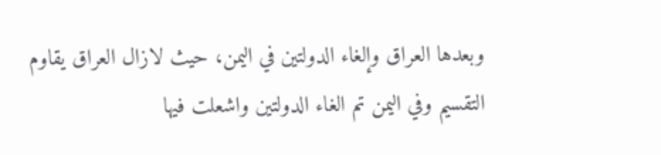وبعدها العراق وإلغاء الدولتين في اليمن، حيث لازال العراق يقاوم التقسيم وفي اليمن تم الغاء الدولتين واشعلت فيها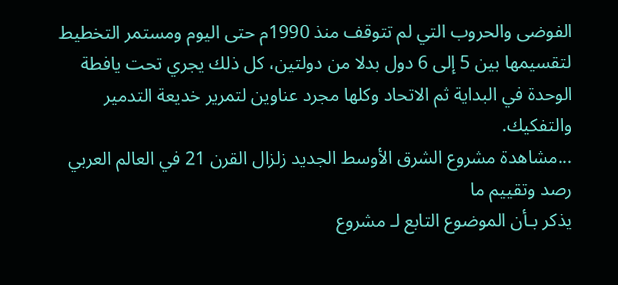الفوضى والحروب التي لم تتوقف منذ 1990م حتى اليوم ومستمر التخطيط لتقسيمها بين 5 إلى 6 دول بدلا من دولتين، كل ذلك يجري تحت يافطة الوحدة في البداية ثم الاتحاد وكلها مجرد عناوين لتمرير خديعة التدمير والتفكيك.
...مشاهدة مشروع الشرق الأوسط الجديد زلزال القرن 21 في العالم العربي رصد وتقييم ما
يذكر بـأن الموضوع التابع لـ مشروع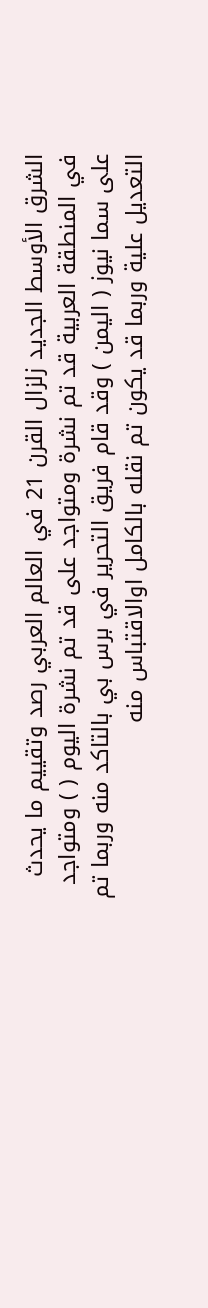الشرق الأوسط الجديد زلزال القرن 21 في العالم العربي رصد وتقييم ما يحدث في المنطقة العربية قد تم نشرة ومتواجد على قد تم نشرة اليوم ( ) ومتواجد على سما نيوز ( اليمن ) وقد قام فريق التحرير في برس بي بالتاكد منه وربما تم التعديل علية وربما قد يكون تم نقله بالكامل اوالاقتباس منه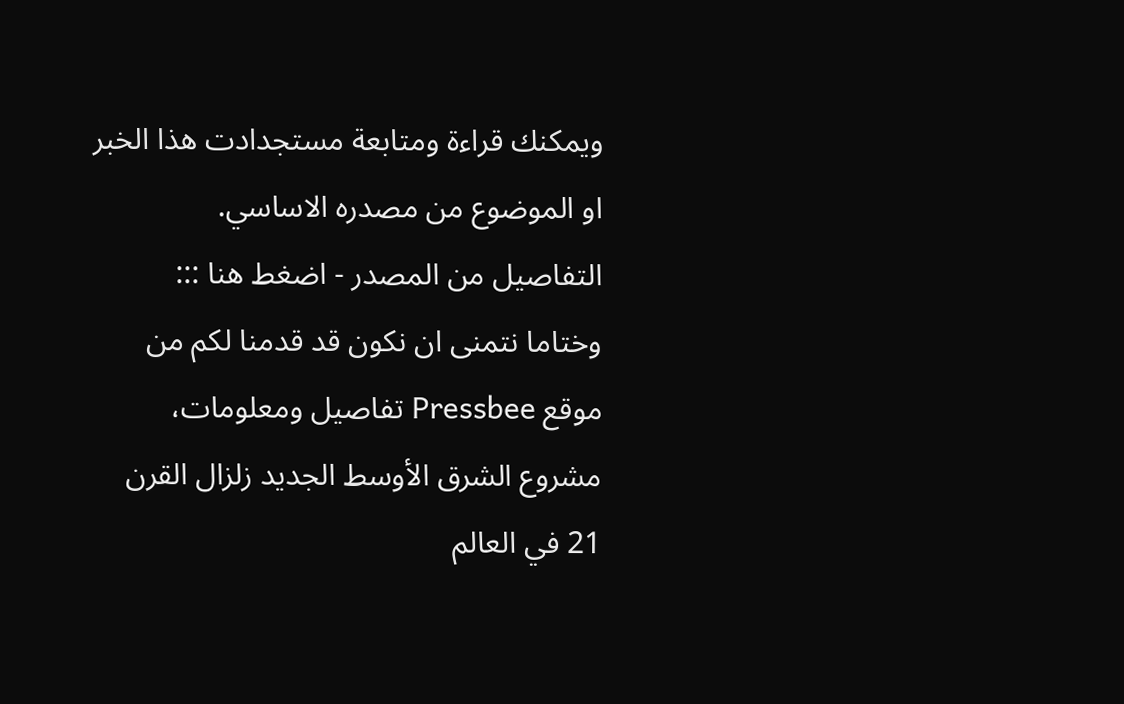ويمكنك قراءة ومتابعة مستجدادت هذا الخبر او الموضوع من مصدره الاساسي.
التفاصيل من المصدر - اضغط هنا :::
وختاما نتمنى ان نكون قد قدمنا لكم من موقع Pressbee تفاصيل ومعلومات، مشروع الشرق الأوسط الجديد زلزال القرن 21 في العالم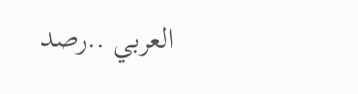العربي ..رصد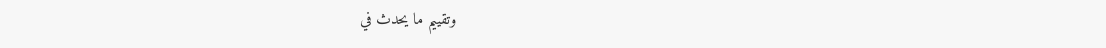وتقييم ما يحدث في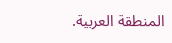المنطقة العربية.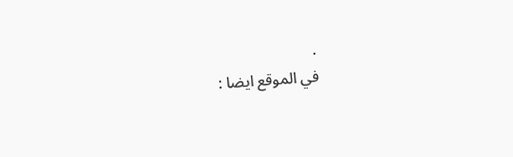.
في الموقع ايضا :